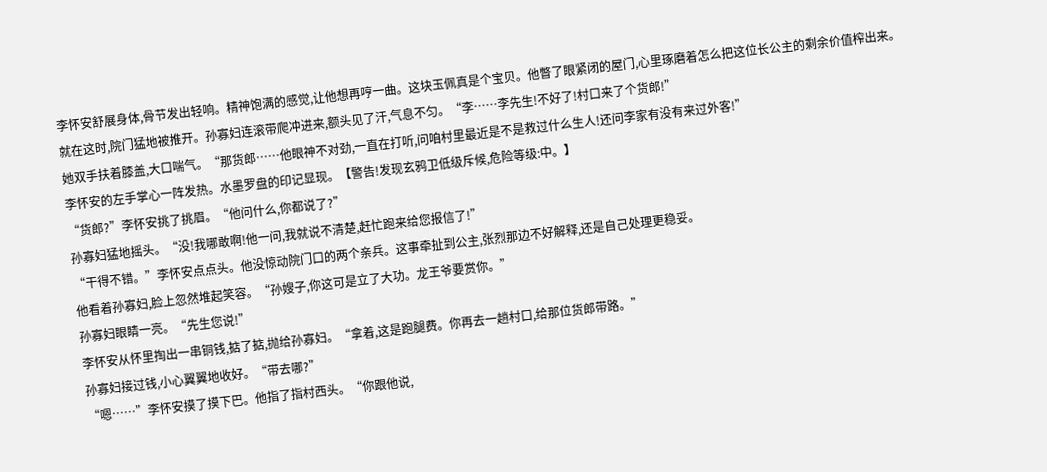李怀安舒展身体,骨节发出轻响。精神饱满的感觉,让他想再哼一曲。这块玉佩真是个宝贝。他瞥了眼紧闭的屋门,心里琢磨着怎么把这位长公主的剩余价值榨出来。
就在这时,院门猛地被推开。孙寡妇连滚带爬冲进来,额头见了汗,气息不匀。“李……李先生!不好了!村口来了个货郎!”
她双手扶着膝盖,大口喘气。“那货郎……他眼神不对劲,一直在打听,问咱村里最近是不是救过什么生人!还问李家有没有来过外客!”
李怀安的左手掌心一阵发热。水墨罗盘的印记显现。【警告!发现玄鸦卫低级斥候,危险等级:中。】
“货郎?”李怀安挑了挑眉。“他问什么,你都说了?”
孙寡妇猛地摇头。“没!我哪敢啊!他一问,我就说不清楚,赶忙跑来给您报信了!”
“干得不错。”李怀安点点头。他没惊动院门口的两个亲兵。这事牵扯到公主,张烈那边不好解释,还是自己处理更稳妥。
他看着孙寡妇,脸上忽然堆起笑容。“孙嫂子,你这可是立了大功。龙王爷要赏你。”
孙寡妇眼睛一亮。“先生您说!”
李怀安从怀里掏出一串铜钱,掂了掂,抛给孙寡妇。“拿着,这是跑腿费。你再去一趟村口,给那位货郎带路。”
孙寡妇接过钱,小心翼翼地收好。“带去哪?”
“嗯……”李怀安摸了摸下巴。他指了指村西头。“你跟他说,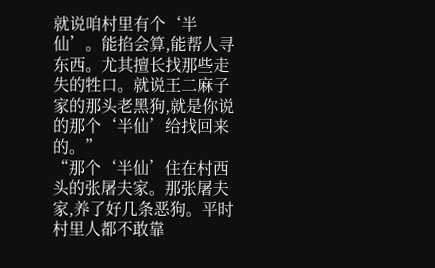就说咱村里有个‘半仙’。能掐会算,能帮人寻东西。尤其擅长找那些走失的牲口。就说王二麻子家的那头老黑狗,就是你说的那个‘半仙’给找回来的。”
“那个‘半仙’住在村西头的张屠夫家。那张屠夫家,养了好几条恶狗。平时村里人都不敢靠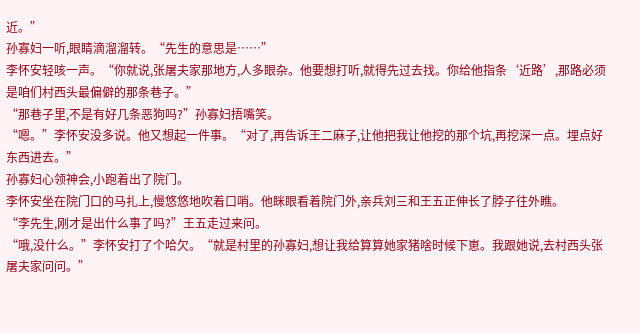近。”
孙寡妇一听,眼睛滴溜溜转。“先生的意思是……”
李怀安轻咳一声。“你就说,张屠夫家那地方,人多眼杂。他要想打听,就得先过去找。你给他指条‘近路’,那路必须是咱们村西头最偏僻的那条巷子。”
“那巷子里,不是有好几条恶狗吗?”孙寡妇捂嘴笑。
“嗯。”李怀安没多说。他又想起一件事。“对了,再告诉王二麻子,让他把我让他挖的那个坑,再挖深一点。埋点好东西进去。”
孙寡妇心领神会,小跑着出了院门。
李怀安坐在院门口的马扎上,慢悠悠地吹着口哨。他眯眼看着院门外,亲兵刘三和王五正伸长了脖子往外瞧。
“李先生,刚才是出什么事了吗?”王五走过来问。
“哦,没什么。”李怀安打了个哈欠。“就是村里的孙寡妇,想让我给算算她家猪啥时候下崽。我跟她说,去村西头张屠夫家问问。”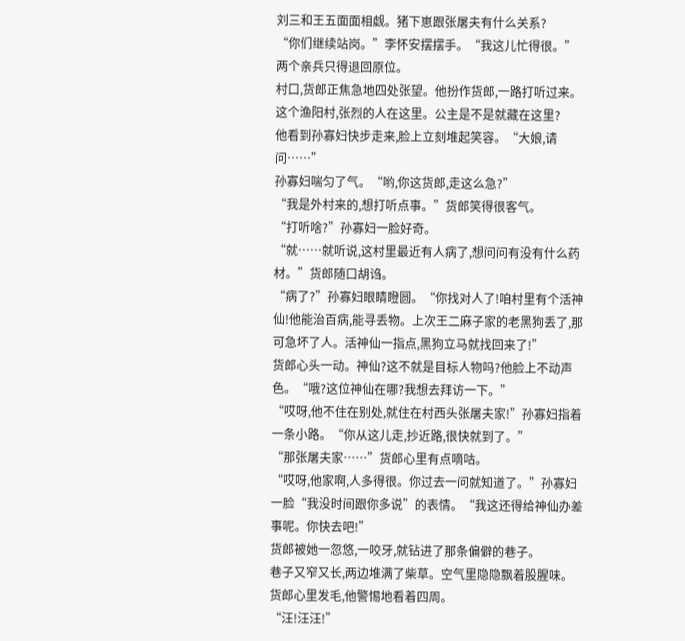刘三和王五面面相觑。猪下崽跟张屠夫有什么关系?
“你们继续站岗。”李怀安摆摆手。“我这儿忙得很。”
两个亲兵只得退回原位。
村口,货郎正焦急地四处张望。他扮作货郎,一路打听过来。这个渔阳村,张烈的人在这里。公主是不是就藏在这里?
他看到孙寡妇快步走来,脸上立刻堆起笑容。“大娘,请问……”
孙寡妇喘匀了气。“哟,你这货郎,走这么急?”
“我是外村来的,想打听点事。”货郎笑得很客气。
“打听啥?”孙寡妇一脸好奇。
“就……就听说,这村里最近有人病了,想问问有没有什么药材。”货郎随口胡诌。
“病了?”孙寡妇眼睛瞪圆。“你找对人了!咱村里有个活神仙!他能治百病,能寻丢物。上次王二麻子家的老黑狗丢了,那可急坏了人。活神仙一指点,黑狗立马就找回来了!”
货郎心头一动。神仙?这不就是目标人物吗?他脸上不动声色。“哦?这位神仙在哪?我想去拜访一下。”
“哎呀,他不住在别处,就住在村西头张屠夫家!”孙寡妇指着一条小路。“你从这儿走,抄近路,很快就到了。”
“那张屠夫家……”货郎心里有点嘀咕。
“哎呀,他家啊,人多得很。你过去一问就知道了。”孙寡妇一脸“我没时间跟你多说”的表情。“我这还得给神仙办差事呢。你快去吧!”
货郎被她一忽悠,一咬牙,就钻进了那条偏僻的巷子。
巷子又窄又长,两边堆满了柴草。空气里隐隐飘着股腥味。货郎心里发毛,他警惕地看着四周。
“汪!汪汪!”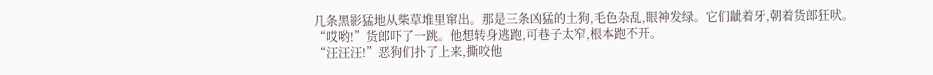几条黑影猛地从柴草堆里窜出。那是三条凶猛的土狗,毛色杂乱,眼神发绿。它们龇着牙,朝着货郎狂吠。
“哎哟!”货郎吓了一跳。他想转身逃跑,可巷子太窄,根本跑不开。
“汪汪汪!”恶狗们扑了上来,撕咬他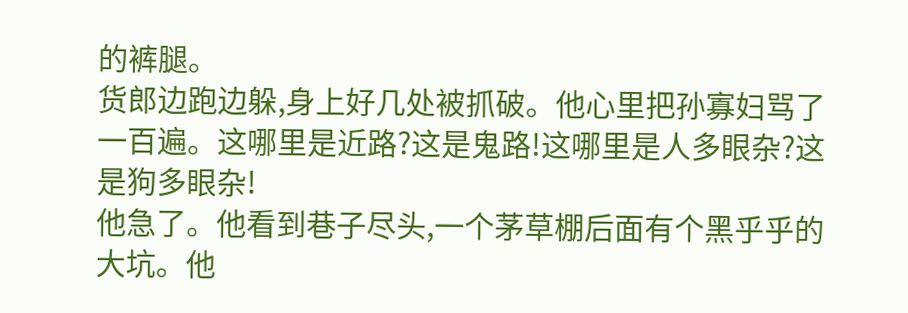的裤腿。
货郎边跑边躲,身上好几处被抓破。他心里把孙寡妇骂了一百遍。这哪里是近路?这是鬼路!这哪里是人多眼杂?这是狗多眼杂!
他急了。他看到巷子尽头,一个茅草棚后面有个黑乎乎的大坑。他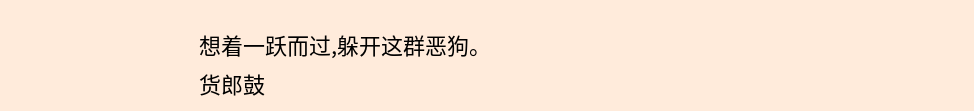想着一跃而过,躲开这群恶狗。
货郎鼓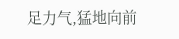足力气,猛地向前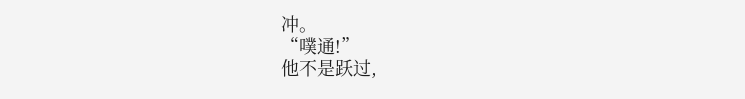冲。
“噗通!”
他不是跃过,